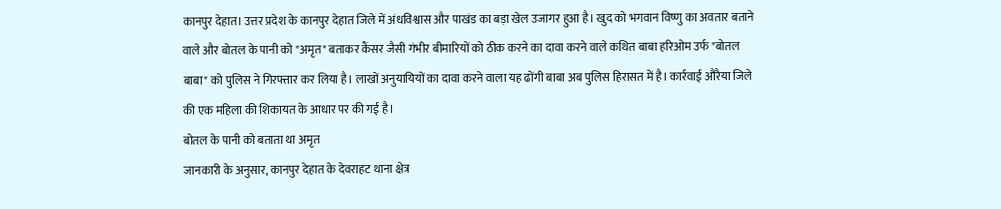कानपुर देहात। उत्तर प्रदेश के कानपुर देहात जिले में अंधविश्वास और पाखंड का बड़ा खेल उजागर हुआ है। खुद को भगवान विष्णु का अवतार बताने वाले और बोतल के पानी को "अमृत" बताकर कैंसर जैसी गंभीर बीमारियों को ठीक करने का दावा करने वाले कथित बाबा हरिओम उर्फ "बोतल बाबा" को पुलिस ने गिरफ्तार कर लिया है। लाखों अनुयायियों का दावा करने वाला यह ढोंगी बाबा अब पुलिस हिरासत में है। कार्रवाई औरैया जिले की एक महिला की शिकायत के आधार पर की गई है।
बोतल के पानी को बताता था अमृत
जानकारी के अनुसार, कानपुर देहात के देवराहट थाना क्षेत्र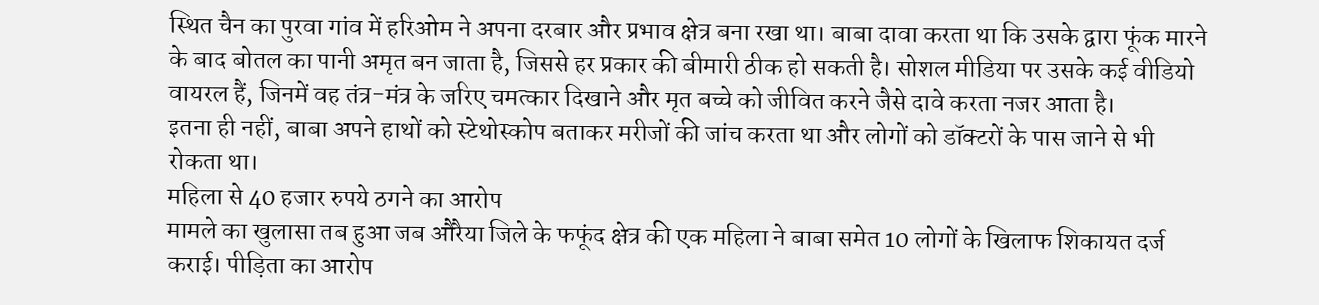स्थित चैन का पुरवा गांव में हरिओम ने अपना दरबार और प्रभाव क्षेत्र बना रखा था। बाबा दावा करता था कि उसके द्वारा फूंक मारने के बाद बोतल का पानी अमृत बन जाता है, जिससे हर प्रकार की बीमारी ठीक हो सकती है। सोशल मीडिया पर उसके कई वीडियो वायरल हैं, जिनमें वह तंत्र-मंत्र के जरिए चमत्कार दिखाने और मृत बच्चे को जीवित करने जैसे दावे करता नजर आता है।
इतना ही नहीं, बाबा अपने हाथों को स्टेथोस्कोप बताकर मरीजों की जांच करता था और लोगों को डॉक्टरों के पास जाने से भी रोकता था।
महिला से 40 हजार रुपये ठगने का आरोप
मामले का खुलासा तब हुआ जब औरैया जिले के फफूंद क्षेत्र की एक महिला ने बाबा समेत 10 लोगों के खिलाफ शिकायत दर्ज कराई। पीड़िता का आरोप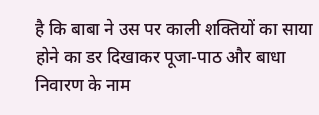है कि बाबा ने उस पर काली शक्तियों का साया होने का डर दिखाकर पूजा-पाठ और बाधा निवारण के नाम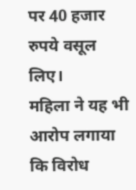पर 40 हजार रुपये वसूल लिए।
महिला ने यह भी आरोप लगाया कि विरोध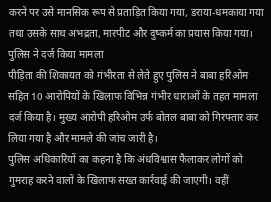करने पर उसे मानसिक रूप से प्रताड़ित किया गया, डराया-धमकाया गया तथा उसके साथ अभद्रता, मारपीट और दुष्कर्म का प्रयास किया गया।
पुलिस ने दर्ज किया मामला
पीड़िता की शिकायत को गंभीरता से लेते हुए पुलिस ने बाबा हरिओम सहित 10 आरोपियों के खिलाफ विभिन्न गंभीर धाराओं के तहत मामला दर्ज किया है। मुख्य आरोपी हरिओम उर्फ बोतल बाबा को गिरफ्तार कर लिया गया है और मामले की जांच जारी है।
पुलिस अधिकारियों का कहना है कि अंधविश्वास फैलाकर लोगों को गुमराह करने वालों के खिलाफ सख्त कार्रवाई की जाएगी। वहीं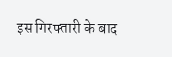इस गिरफ्तारी के बाद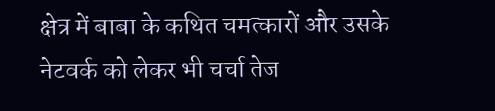क्षेत्र में बाबा के कथित चमत्कारों और उसके नेटवर्क को लेकर भी चर्चा तेज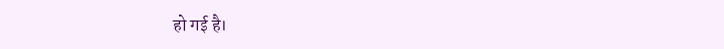हो गई है।